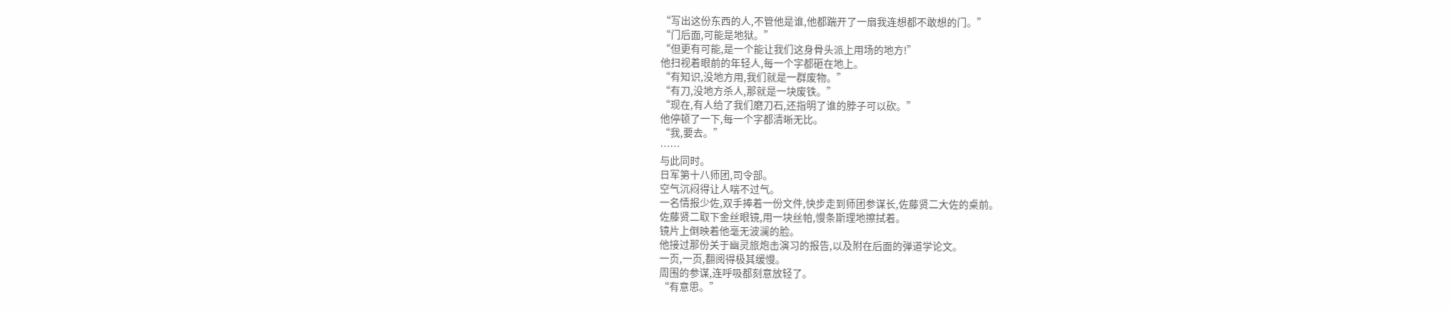“写出这份东西的人,不管他是谁,他都踹开了一扇我连想都不敢想的门。”
“门后面,可能是地狱。”
“但更有可能,是一个能让我们这身骨头派上用场的地方!”
他扫视着眼前的年轻人,每一个字都砸在地上。
“有知识,没地方用,我们就是一群废物。”
“有刀,没地方杀人,那就是一块废铁。”
“现在,有人给了我们磨刀石,还指明了谁的脖子可以砍。”
他停顿了一下,每一个字都清晰无比。
“我,要去。”
……
与此同时。
日军第十八师团,司令部。
空气沉闷得让人喘不过气。
一名情报少佐,双手捧着一份文件,快步走到师团参谋长,佐藤贤二大佐的桌前。
佐藤贤二取下金丝眼镜,用一块丝帕,慢条斯理地擦拭着。
镜片上倒映着他毫无波澜的脸。
他接过那份关于幽灵旅炮击演习的报告,以及附在后面的弹道学论文。
一页,一页,翻阅得极其缓慢。
周围的参谋,连呼吸都刻意放轻了。
“有意思。”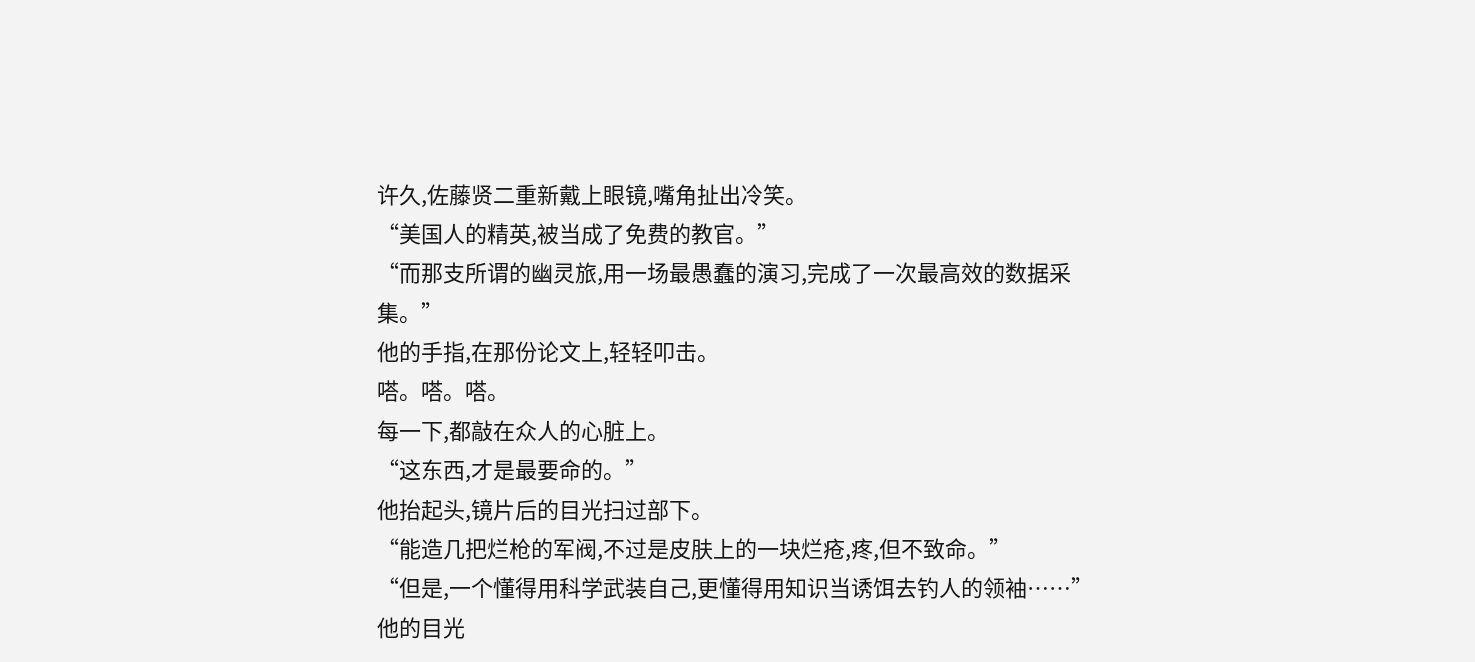许久,佐藤贤二重新戴上眼镜,嘴角扯出冷笑。
“美国人的精英,被当成了免费的教官。”
“而那支所谓的幽灵旅,用一场最愚蠢的演习,完成了一次最高效的数据采集。”
他的手指,在那份论文上,轻轻叩击。
嗒。嗒。嗒。
每一下,都敲在众人的心脏上。
“这东西,才是最要命的。”
他抬起头,镜片后的目光扫过部下。
“能造几把烂枪的军阀,不过是皮肤上的一块烂疮,疼,但不致命。”
“但是,一个懂得用科学武装自己,更懂得用知识当诱饵去钓人的领袖……”
他的目光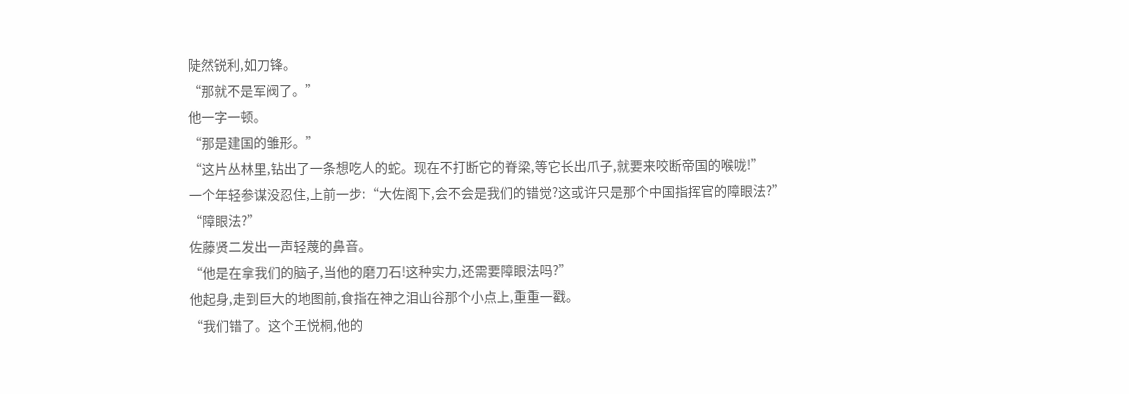陡然锐利,如刀锋。
“那就不是军阀了。”
他一字一顿。
“那是建国的雏形。”
“这片丛林里,钻出了一条想吃人的蛇。现在不打断它的脊梁,等它长出爪子,就要来咬断帝国的喉咙!”
一个年轻参谋没忍住,上前一步:“大佐阁下,会不会是我们的错觉?这或许只是那个中国指挥官的障眼法?”
“障眼法?”
佐藤贤二发出一声轻蔑的鼻音。
“他是在拿我们的脑子,当他的磨刀石!这种实力,还需要障眼法吗?”
他起身,走到巨大的地图前,食指在神之泪山谷那个小点上,重重一戳。
“我们错了。这个王悦桐,他的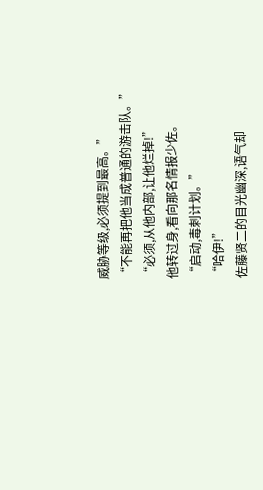威胁等级,必须提到最高。”
“不能再把他当成普通的游击队。”
“必须,从他内部,让他烂掉!”
他转过身,看向那名情报少佐。
“启动,毒刺计划。”
“哈伊!”
佐藤贤二的目光幽深,语气却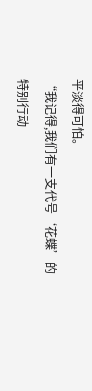平淡得可怕。
“我记得,我们有一支代号‘花蝶’的特别行动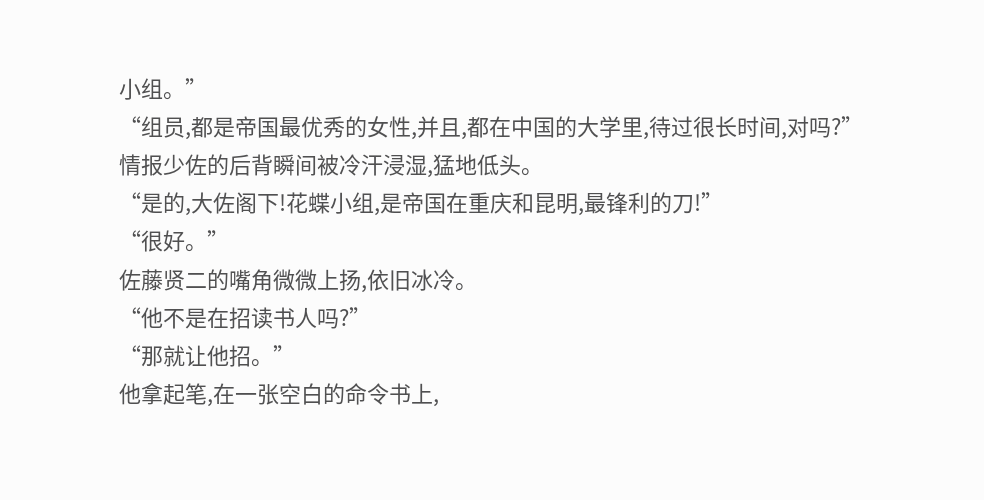小组。”
“组员,都是帝国最优秀的女性,并且,都在中国的大学里,待过很长时间,对吗?”
情报少佐的后背瞬间被冷汗浸湿,猛地低头。
“是的,大佐阁下!花蝶小组,是帝国在重庆和昆明,最锋利的刀!”
“很好。”
佐藤贤二的嘴角微微上扬,依旧冰冷。
“他不是在招读书人吗?”
“那就让他招。”
他拿起笔,在一张空白的命令书上,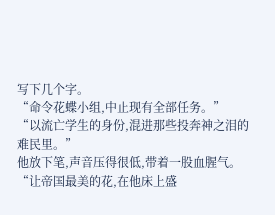写下几个字。
“命令花蝶小组,中止现有全部任务。”
“以流亡学生的身份,混进那些投奔神之泪的难民里。”
他放下笔,声音压得很低,带着一股血腥气。
“让帝国最美的花,在他床上盛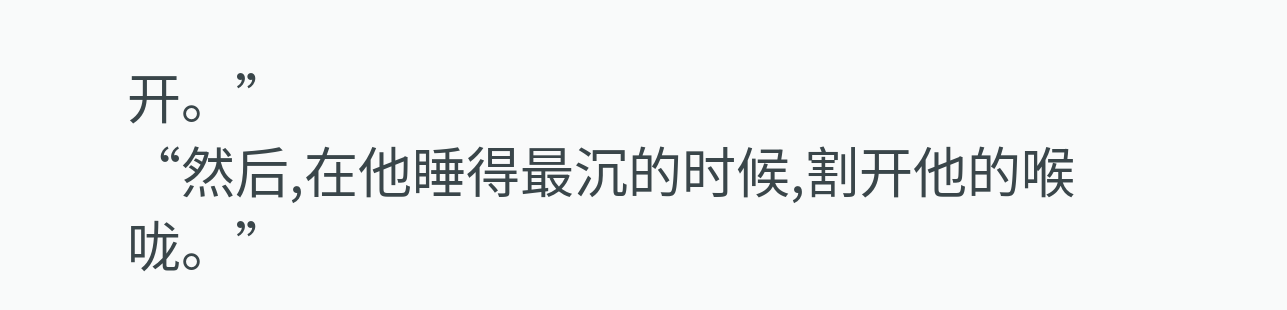开。”
“然后,在他睡得最沉的时候,割开他的喉咙。”